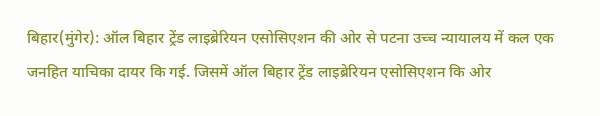बिहार(मुंगेर): ऑल बिहार ट्रेंड लाइब्रेरियन एसोसिएशन की ओर से पटना उच्च न्यायालय में कल एक जनहित याचिका दायर कि गई. जिसमें ऑल बिहार ट्रेंड लाइब्रेरियन एसोसिएशन कि ओर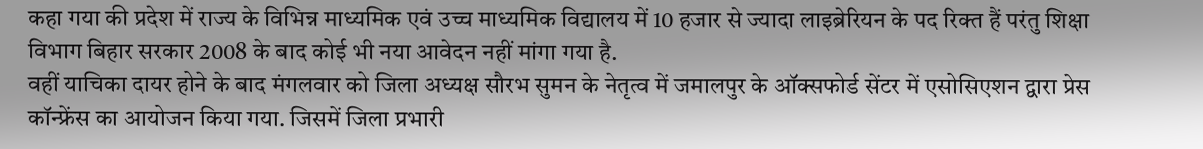कहा गया की प्रदेश में राज्य के विभिन्न माध्यमिक एवं उच्च माध्यमिक विद्यालय में 10 हजार से ज्यादा लाइब्रेरियन के पद रिक्त हैं परंतु शिक्षा विभाग बिहार सरकार 2008 के बाद कोई भी नया आवेदन नहीं मांगा गया है.
वहीं याचिका दायर होने के बाद मंगलवार को जिला अध्यक्ष सौरभ सुमन के नेतृत्व में जमालपुर के ऑक्सफोर्ड सेंटर में एसोसिएशन द्वारा प्रेस कॉन्फ्रेंस का आयोजन किया गया. जिसमें जिला प्रभारी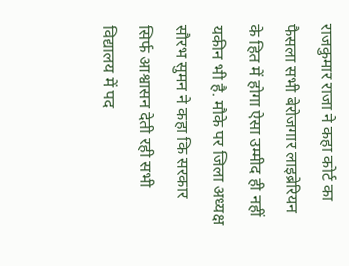राजकुमार राजा ने कहा कोर्ट का फैसला सभी बेरोजगार लाइब्रेरियन के हित में होगा ऐसा उम्मीद ही नहीं यकीन भी है. मौके पर जिला अध्यक्ष सौरभ सुमन ने कहा कि सरकार सिर्फ आश्वासन देती रही सभी विद्यालय में पद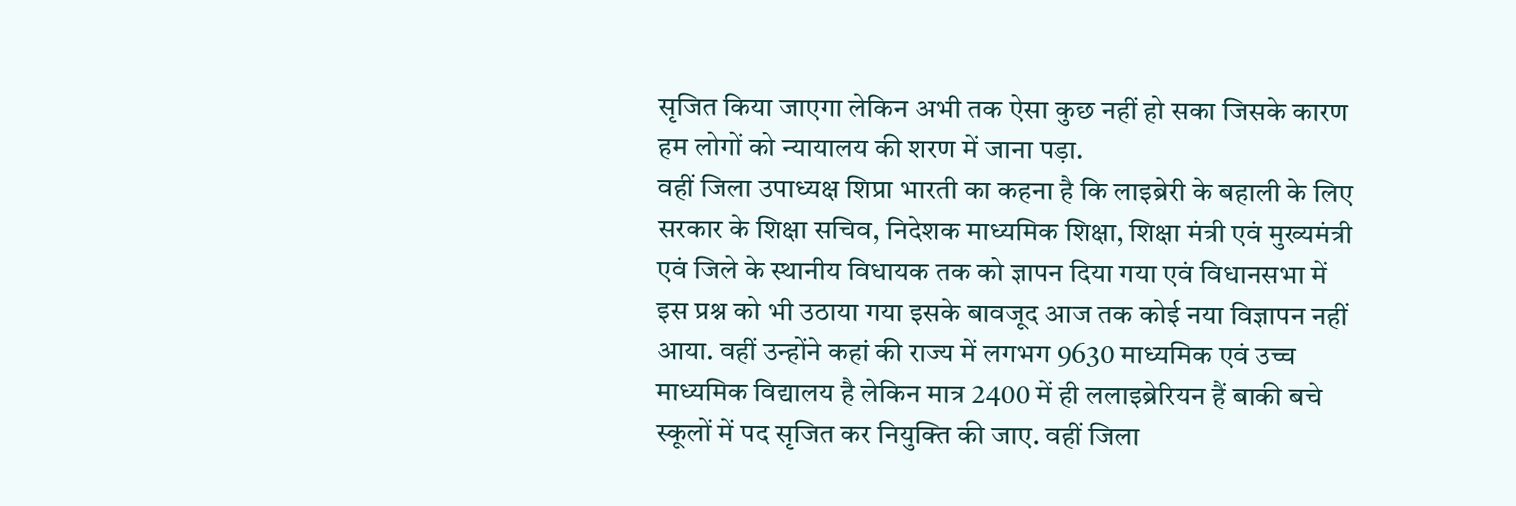सृजित किया जाएगा लेकिन अभी तक ऐसा कुछ नहीं हो सका जिसके कारण हम लोगों को न्यायालय की शरण में जाना पड़ा.
वहीं जिला उपाध्यक्ष शिप्रा भारती का कहना है कि लाइब्रेरी के बहाली के लिए सरकार के शिक्षा सचिव, निदेशक माध्यमिक शिक्षा, शिक्षा मंत्री एवं मुख्यमंत्री एवं जिले के स्थानीय विधायक तक को ज्ञापन दिया गया एवं विधानसभा में इस प्रश्न को भी उठाया गया इसके बावजूद आज तक कोई नया विज्ञापन नहीं आया. वहीं उन्होंने कहां की राज्य में लगभग 9630 माध्यमिक एवं उच्च माध्यमिक विद्यालय है लेकिन मात्र 2400 में ही ललाइब्रेरियन हैं बाकी बचे स्कूलों में पद सृजित कर नियुक्ति की जाए. वहीं जिला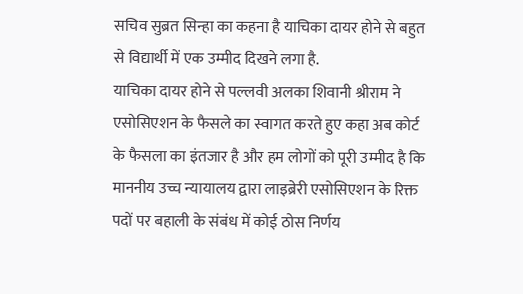सचिव सुब्रत सिन्हा का कहना है याचिका दायर होने से बहुत से विद्यार्थी में एक उम्मीद दिखने लगा है.
याचिका दायर होने से पल्लवी अलका शिवानी श्रीराम ने एसोसिएशन के फैसले का स्वागत करते हुए कहा अब कोर्ट के फैसला का इंतजार है और हम लोगों को पूरी उम्मीद है कि माननीय उच्च न्यायालय द्वारा लाइब्रेरी एसोसिएशन के रिक्त पदों पर बहाली के संबंध में कोई ठोस निर्णय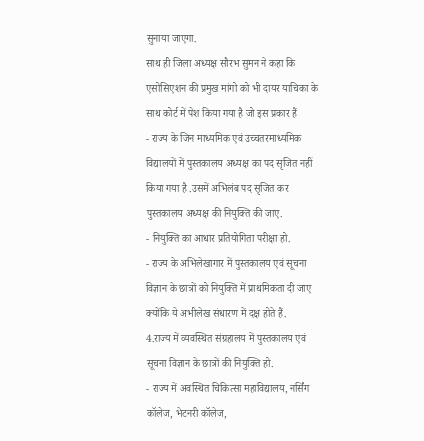सुनाया जाएगा.
साथ ही जिला अध्यक्ष सौरभ सुमन ने कहा कि एसोसिएशन की प्रमुख मांगो को भी दायर याचिका के साथ कोर्ट में पेश किया गया है जो इस प्रकार हैं
- राज्य के जिन माध्यमिक एवं उच्चतरमाध्यमिक विद्यालयों में पुस्तकालय अध्यक्ष का पद सृजित नहीं किया गया है .उसमें अभिलंब पद सृजित कर पुस्तकालय अध्यक्ष की नियुक्ति की जाए.
- नियुक्ति का आधार प्रतियोगिता परीक्षा हो.
- राज्य के अभिलेखागार में पुस्तकालय एवं सूचना विज्ञान के छात्रों को नियुक्ति में प्राथमिकता दी जाए क्योंकि ये अभीलेख संधारण में दक्ष होते हैं.
4.राज्य में व्यवस्थित संग्रहालय में पुस्तकालय एवं सूचना विज्ञान के छात्रों की नियुक्ति हो.
- राज्य में अवस्थित चिकित्सा महाविद्यालय, नर्सिंग कॉलेज, भेटनरी कॉलेज,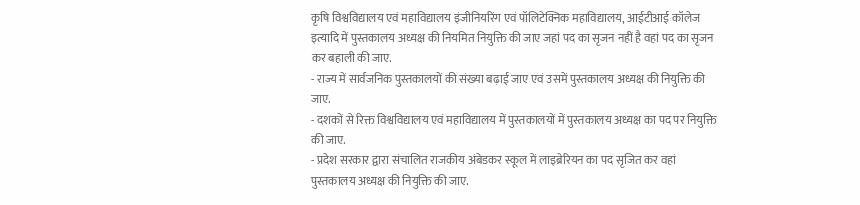कृषि विश्वविद्यालय एवं महाविद्यालय इंजीनियरिंग एवं पॉलिटेक्निक महाविद्यालय, आईटीआई कॉलेज इत्यादि में पुस्तकालय अध्यक्ष की नियमित नियुक्ति की जाए जहां पद का सृजन नहीं है वहां पद का सृजन कर बहाली की जाए.
- राज्य में सार्वजनिक पुस्तकालयों की संख्या बढ़ाई जाए एवं उसमें पुस्तकालय अध्यक्ष की नियुक्ति की जाए.
- दशकों से रिक्त विश्वविद्यालय एवं महाविद्यालय में पुस्तकालयों में पुस्तकालय अध्यक्ष का पद पर नियुक्ति की जाए.
- प्रदेश सरकार द्वारा संचालित राजकीय अंबेडकर स्कूल में लाइब्रेरियन का पद सृजित कर वहां पुस्तकालय अध्यक्ष की नियुक्ति की जाए.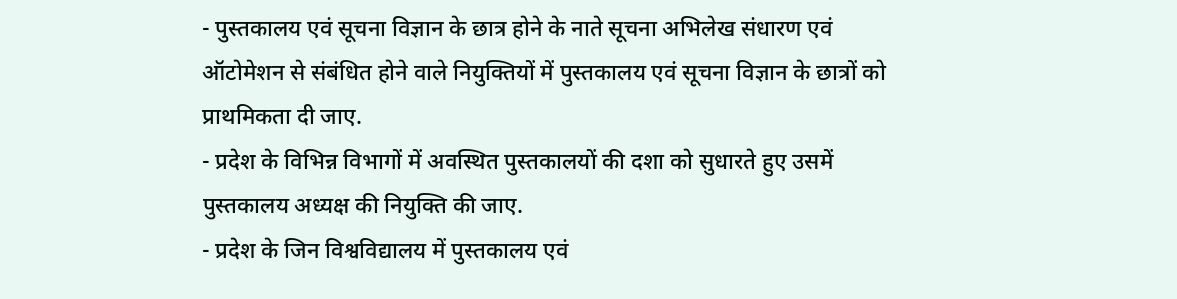- पुस्तकालय एवं सूचना विज्ञान के छात्र होने के नाते सूचना अभिलेख संधारण एवं ऑटोमेशन से संबंधित होने वाले नियुक्तियों में पुस्तकालय एवं सूचना विज्ञान के छात्रों को प्राथमिकता दी जाए.
- प्रदेश के विभिन्न विभागों में अवस्थित पुस्तकालयों की दशा को सुधारते हुए उसमें पुस्तकालय अध्यक्ष की नियुक्ति की जाए.
- प्रदेश के जिन विश्वविद्यालय में पुस्तकालय एवं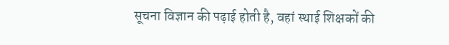सूचना विज्ञान की पढ़ाई होती है, वहां स्थाई शिक्षकों की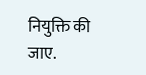नियुक्ति की जाए.